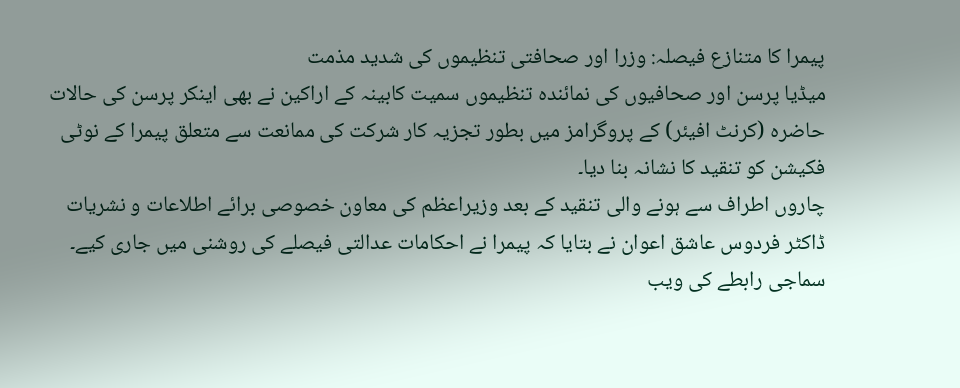پیمرا کا متنازع فیصلہ: وزرا اور صحافتی تنظیموں کی شدید مذمت
میڈیا پرسن اور صحافیوں کی نمائندہ تنظیموں سمیت کابینہ کے اراکین نے بھی اینکر پرسن کی حالات حاضرہ (کرنٹ افیئر) کے پروگرامز میں بطور تجزیہ کار شرکت کی ممانعت سے متعلق پیمرا کے نوٹی فکیشن کو تنقید کا نشانہ بنا دیا۔
چاروں اطراف سے ہونے والی تنقید کے بعد وزیراعظم کی معاون خصوصی برائے اطلاعات و نشریات ڈاکٹر فردوس عاشق اعوان نے بتایا کہ پیمرا نے احکامات عدالتی فیصلے کی روشنی میں جاری کیے۔
سماجی رابطے کی ویب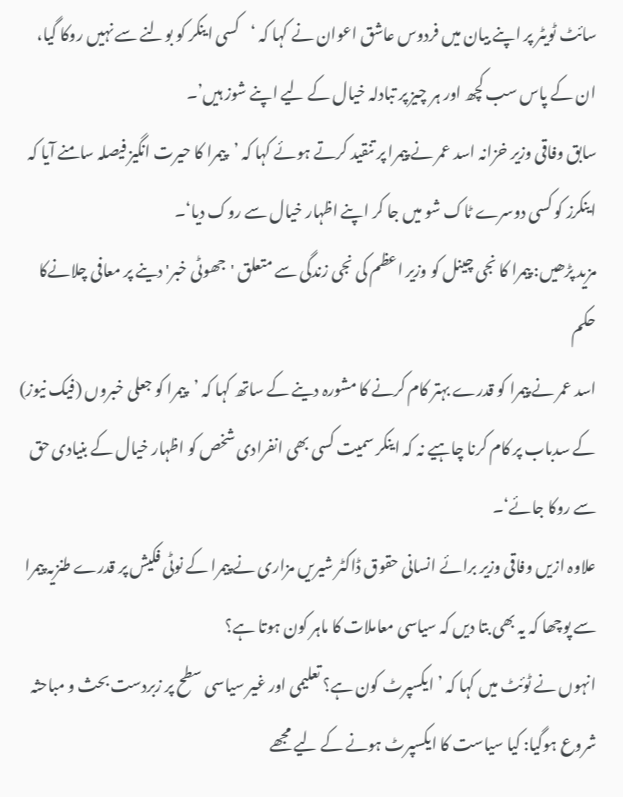سائٹ ٹویٹر پر اپنے بیان میں فردوس عاشق اعوان نے کہا کہ ‘کسی اینکر کو بولنے سے نہیں روکا گیا، ان کے پاس سب کچھ اور ہر چیز پر تبادلہ خیال کے لیے اپنے شوز ہیں’۔
سابق وفاقی وزیر خزانہ اسد عمر نے پیمرا پر تنقید کرتے ہوئے کہا کہ ’پیمرا کا حیرت انگیز فیصلہ سامنے آیا کہ اینکرز کو کسی دوسرے ٹاک شو میں جا کر اپنے اظہار خیال سے روک دیا‘۔
مزید پڑھیں: پیمرا کا نجی چینل کو وزیر اعظم کی نجی زندگی سے متعلق 'جھوٹی خبر' دینے پر معافی چلانےکا حکم
اسد عمر نے پیمرا کو قدرے بہتر کام کرنے کا مشورہ دینے کے ساتھ کہا کہ ’پیمرا کو جعلی خبروں (فیک نیوز) کے سدباب پر کام کرنا چاہیے نہ کہ اینکر سمیت کسی بھی انفرادی شخص کو اظہار خیال کے بنیادی حق سے روکا جائے‘۔
علاوہ ازیں وفاقی وزیر برائے انسانی حقوق ڈاکٹر شیریں مزاری نے پیمرا کے نوٹی فکیش پر قدرے طنزیہ پیمرا سے پوچھا کہ یہ بھی بتا دیں کہ سیاسی معاملات کا ماہر کون ہوتا ہے؟
انہوں نے ٹوئٹ میں کہا کہ ’ ایکسپرٹ کون ہے؟ تعلیمی اور غیر سیاسی سطح پر زبردست بحث و مباحثہ شروع ہوگیا: کیا سیاست کا ایکسپرٹ ہونے کے لیے مجھے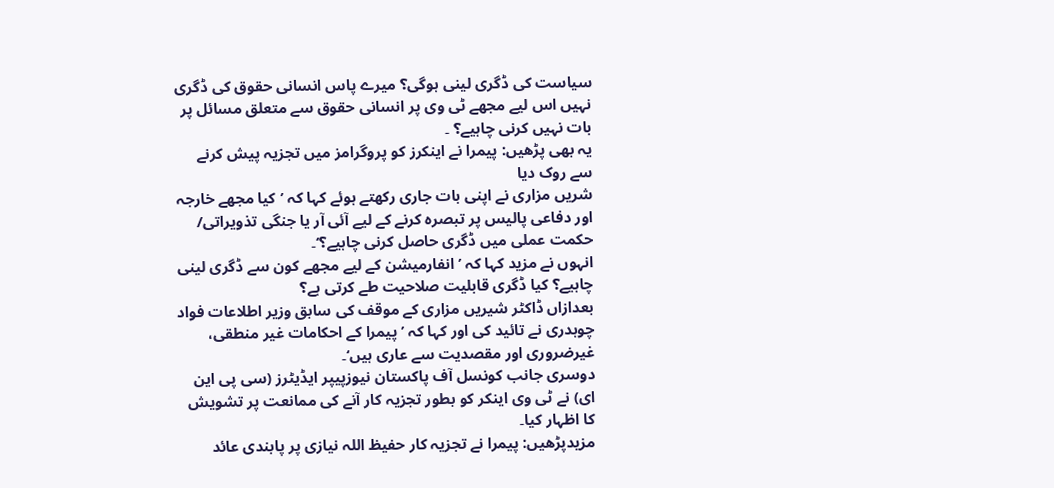سیاست کی ڈگری لینی ہوگی؟ میرے پاس انسانی حقوق کی ڈگری نہیں اس لیے مجھے ٹی وی پر انسانی حقوق سے متعلق مسائل پر بات نہیں کرنی چاہیے؟ ۔
یہ بھی پڑھیں: پیمرا نے اینکرز کو پروگرامز میں تجزیہ پیش کرنے سے روک دیا
شریں مزاری نے اپنی بات جاری رکھتے ہوئے کہا کہ ’کیا مجھے خارجہ اور دفاعی پالیس پر تبصرہ کرنے کے لیے آئی آر یا جنگی تذویراتی/ حکمت عملی میں ڈگری حاصل کرنی چاہیے؟‘۔
انہوں نے مزید کہا کہ ’انفارمیشن کے لیے مجھے کون سے ڈگری لینی چاہیے؟ کیا ڈگری قابلیت صلاحیت طے کرتی ہے؟
بعدازاں ڈاکٹر شیریں مزاری کے موقف کی سابق وزیر اطلاعات فواد چوہدری نے تائید کی اور کہا کہ ’پیمرا کے احکامات غیر منطقی، غیرضروری اور مقصدیت سے عاری ہیں‘۔
دوسری جانب کونسل آف پاکستان نیوزپیپر ایڈیٹرز (سی پی این ای) نے ٹی وی اینکر کو بطور تجزیہ کار آنے کی ممانعت پر تشویش کا اظہار کیا۔
مزیدپڑھیں: پیمرا نے تجزیہ کار حفیظ اللہ نیازی پر پابندی عائد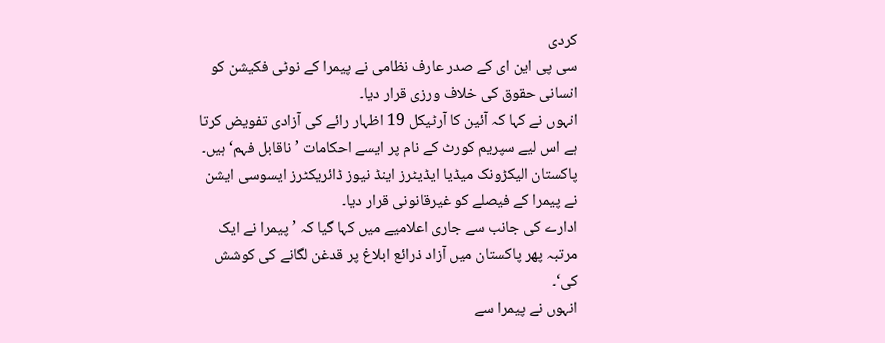کردی
سی پی این ای کے صدر عارف نظامی نے پیمرا کے نوٹی فکیشن کو انسانی حقوق کی خلاف ورزی قرار دیا۔
انہوں نے کہا کہ آئین کا آرٹیکل 19 اظہار رائے کی آزادی تفویض کرتا ہے اس لیے سپریم کورٹ کے نام پر ایسے احکامات ’ناقابل فہم‘ ہیں۔
پاکستان الیکڑونک میڈیا ایڈیٹرز اینڈ نیوز ڈائریکٹرز ایسوسی ایشن نے پیمرا کے فیصلے کو غیرقانونی قرار دیا۔
ادارے کی جانب سے جاری اعلامیے میں کہا گیا کہ ’پیمرا نے ایک مرتبہ پھر پاکستان میں آزاد ذرائع ابلاغ پر قدغن لگانے کی کوشش کی‘۔
انہوں نے پیمرا سے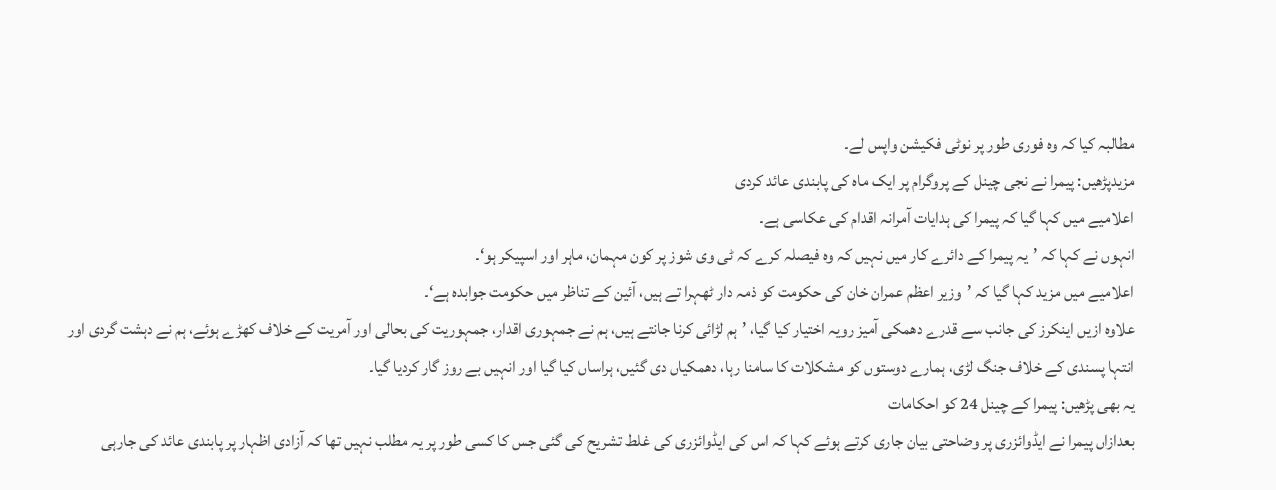مطالبہ کیا کہ وہ فوری طور پر نوٹی فکیشن واپس لے۔
مزیدپڑھیں: پیمرا نے نجی چینل کے پروگرام پر ایک ماہ کی پابندی عائد کردی
اعلامیے میں کہا گیا کہ پیمرا کی ہدایات آمرانہ اقدام کی عکاسی ہے۔
انہوں نے کہا کہ ’یہ پیمرا کے دائرے کار میں نہیں کہ وہ فیصلہ کرے کہ ٹی وی شوز پر کون مہمان، ماہر اور اسپیکر ہو‘۔
اعلامیے میں مزید کہا گیا کہ ’وزیر اعظم عمران خان کی حکومت کو ذمہ دار ٹھہرا تے ہیں، آئین کے تناظر میں حکومت جوابدہ ہے‘۔
علاوہ ازیں اینکرز کی جانب سے قدرے دھمکی آمیز رویہ اختیار کیا گیا، ’ہم لڑائی کرنا جانتے ہیں، ہم نے جمہوری اقدار، جمہوریت کی بحالی اور آمریت کے خلاف کھڑے ہوئے، ہم نے دہشت گردی اور انتہا پسندی کے خلاف جنگ لڑی، ہمارے دوستوں کو مشکلات کا سامنا رہا، دھمکیاں دی گئیں، ہراساں کیا گیا اور انہیں بے روز گار کردیا گیا۔
یہ بھی پڑھیں: پیمرا کے چینل 24 کو احکامات
بعدازاں پیمرا نے ایڈوائزری پر وضاحتی بیان جاری کرتے ہوئے کہا کہ اس کی ایڈوائزری کی غلط تشریح کی گئی جس کا کسی طور پر یہ مطلب نہیں تھا کہ آزادی اظہار پر پابندی عائد کی جارہی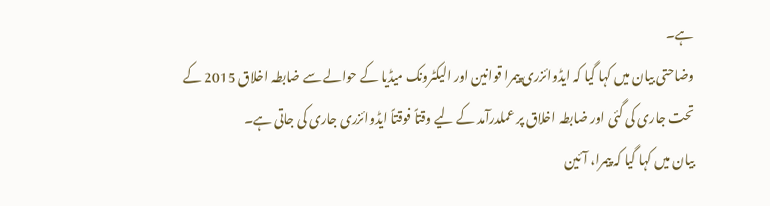ہے۔
وضاحتی بیان میں کہا گیا کہ ایڈوائزری پیمرا قوانین اور الیکٹرونک میڈیا کے حوالے سے ضابطہ اخلاق 2015 کے تحت جاری کی گئی اور ضابطہ اخلاق پر عملدرآمد کے لیے وقتاً فوقتاً ایڈوائزری جاری کی جاتی ہے۔
بیان میں کہا گیا کہ پیمرا، آئین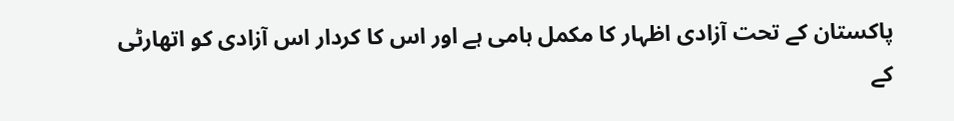پاکستان کے تحت آزادی اظہار کا مکمل ہامی ہے اور اس کا کردار اس آزادی کو اتھارٹی کے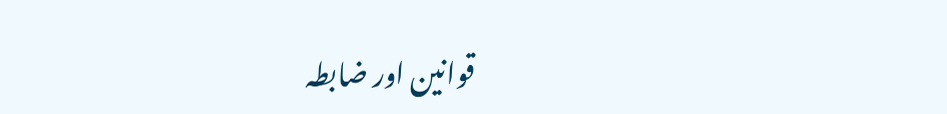قوانین اور ضابطہ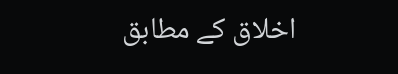اخلاق کے مطابق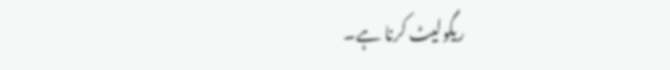ریگولیٹ کرنا ہے۔